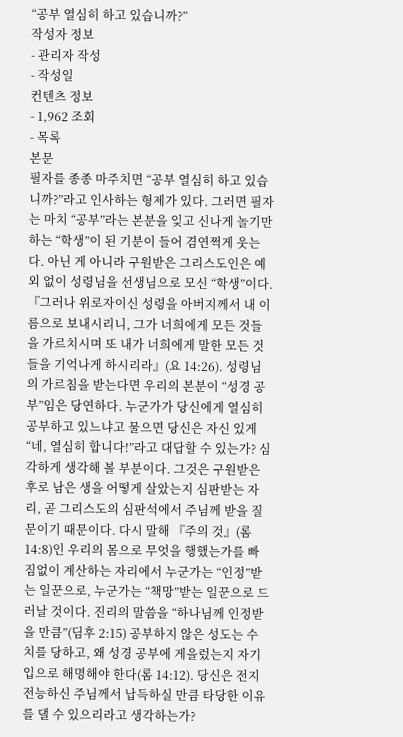“공부 열심히 하고 있습니까?”
작성자 정보
- 관리자 작성
- 작성일
컨텐츠 정보
- 1,962 조회
- 목록
본문
필자를 종종 마주치면 “공부 열심히 하고 있습니까?”라고 인사하는 형제가 있다. 그러면 필자는 마치 “공부”라는 본분을 잊고 신나게 놀기만 하는 “학생”이 된 기분이 들어 겸연쩍게 웃는다. 아닌 게 아니라 구원받은 그리스도인은 예외 없이 성령님을 선생님으로 모신 “학생”이다. 『그러나 위로자이신 성령을 아버지께서 내 이름으로 보내시리니, 그가 너희에게 모든 것들을 가르치시며 또 내가 너희에게 말한 모든 것들을 기억나게 하시리라』(요 14:26). 성령님의 가르침을 받는다면 우리의 본분이 “성경 공부”임은 당연하다. 누군가가 당신에게 열심히 공부하고 있느냐고 물으면 당신은 자신 있게 “네, 열심히 합니다!”라고 대답할 수 있는가? 심각하게 생각해 볼 부분이다. 그것은 구원받은 후로 남은 생을 어떻게 살았는지 심판받는 자리, 곧 그리스도의 심판석에서 주님께 받을 질문이기 때문이다. 다시 말해 『주의 것』(롬 14:8)인 우리의 몸으로 무엇을 행했는가를 빠짐없이 계산하는 자리에서 누군가는 “인정”받는 일꾼으로, 누군가는 “책망”받는 일꾼으로 드러날 것이다. 진리의 말씀을 “하나님께 인정받을 만큼”(딤후 2:15) 공부하지 않은 성도는 수치를 당하고, 왜 성경 공부에 게을렀는지 자기 입으로 해명해야 한다(롬 14:12). 당신은 전지전능하신 주님께서 납득하실 만큼 타당한 이유를 댈 수 있으리라고 생각하는가?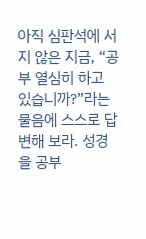아직 심판석에 서지 않은 지금, “공부 열심히 하고 있습니까?”라는 물음에 스스로 답변해 보라. 성경을 공부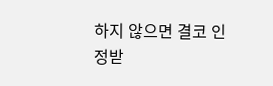하지 않으면 결코 인정받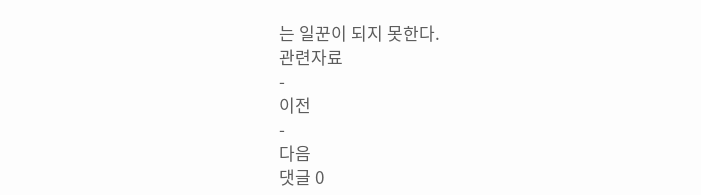는 일꾼이 되지 못한다.
관련자료
-
이전
-
다음
댓글 0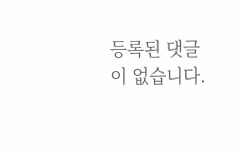등록된 댓글이 없습니다.